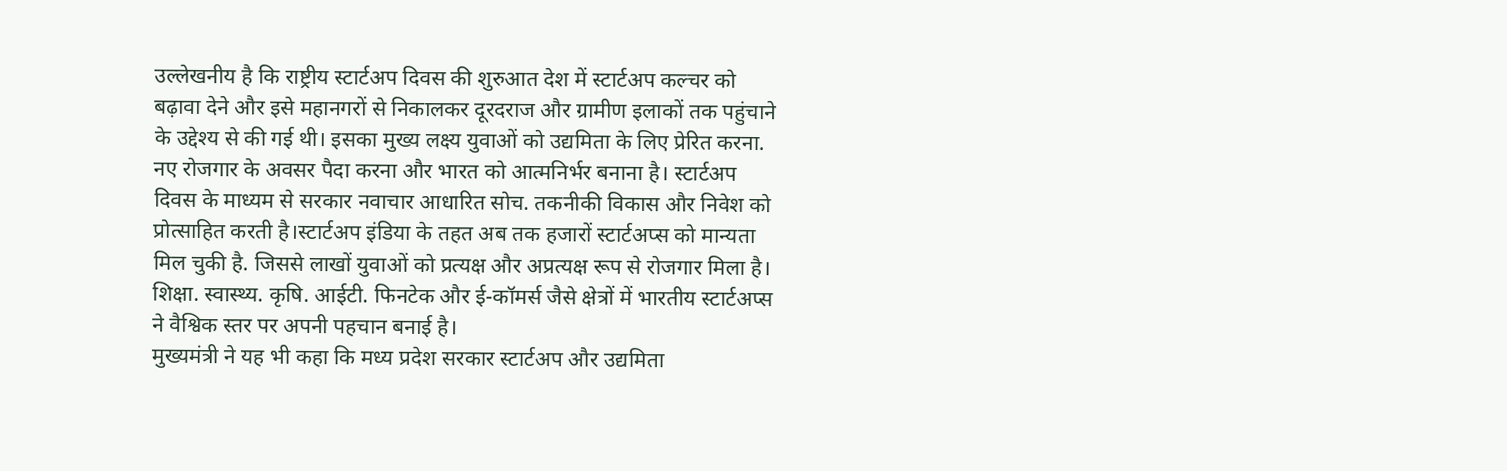उल्लेखनीय है कि राष्ट्रीय स्टार्टअप दिवस की शुरुआत देश में स्टार्टअप कल्चर को बढ़ावा देने और इसे महानगरों से निकालकर दूरदराज और ग्रामीण इलाकों तक पहुंचाने के उद्देश्य से की गई थी। इसका मुख्य लक्ष्य युवाओं को उद्यमिता के लिए प्रेरित करना. नए रोजगार के अवसर पैदा करना और भारत को आत्मनिर्भर बनाना है। स्टार्टअप दिवस के माध्यम से सरकार नवाचार आधारित सोच. तकनीकी विकास और निवेश को प्रोत्साहित करती है।स्टार्टअप इंडिया के तहत अब तक हजारों स्टार्टअप्स को मान्यता मिल चुकी है. जिससे लाखों युवाओं को प्रत्यक्ष और अप्रत्यक्ष रूप से रोजगार मिला है। शिक्षा. स्वास्थ्य. कृषि. आईटी. फिनटेक और ई-कॉमर्स जैसे क्षेत्रों में भारतीय स्टार्टअप्स ने वैश्विक स्तर पर अपनी पहचान बनाई है।
मुख्यमंत्री ने यह भी कहा कि मध्य प्रदेश सरकार स्टार्टअप और उद्यमिता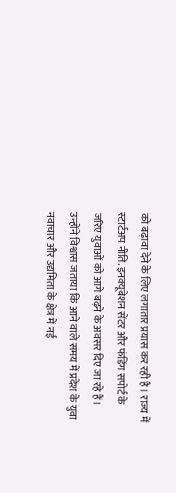को बढ़ावा देने के लिए लगातार प्रयास कर रही है। राज्य में स्टार्टअप नीति. इनक्यूबेशन सेंटर और फंडिंग सपोर्ट के जरिए युवाओं को आगे बढ़ने के अवसर दिए जा रहे हैं। उन्होंने विश्वास जताया कि आने वाले समय में प्रदेश के युवा नवाचार और उद्यमिता के क्षेत्र में नई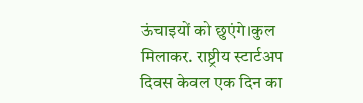ऊंचाइयों को छुएंगे।कुल मिलाकर. राष्ट्रीय स्टार्टअप दिवस केवल एक दिन का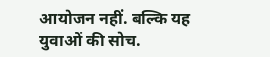आयोजन नहीं. बल्कि यह युवाओं की सोच.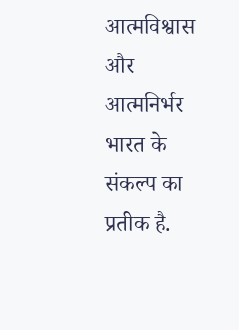आत्मविश्वास और आत्मनिर्भर भारत के संकल्प का प्रतीक है.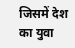जिसमें देश का युवा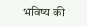भविष्य की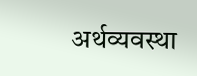अर्थव्यवस्था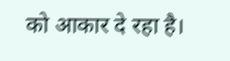को आकार दे रहा है।